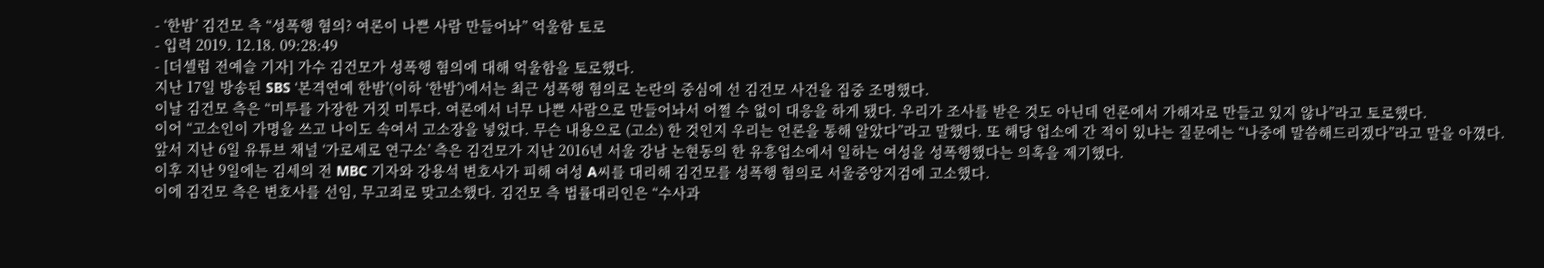- ‘한밤’ 김건모 측 “성폭행 혐의? 여론이 나쁜 사람 만들어놔” 억울함 토로
- 입력 2019. 12.18. 09:28:49
- [더셀럽 전예슬 기자] 가수 김건모가 성폭행 혐의에 대해 억울함을 토로했다.
지난 17일 방송된 SBS ‘본격연예 한밤’(이하 ‘한밤’)에서는 최근 성폭행 혐의로 논란의 중심에 선 김건모 사건을 집중 조명했다.
이날 김건모 측은 “미투를 가장한 거짓 미투다. 여론에서 너무 나쁜 사람으로 만들어놔서 어쩔 수 없이 대응을 하게 됐다. 우리가 조사를 받은 것도 아닌데 언론에서 가해자로 만들고 있지 않나”라고 토로했다.
이어 “고소인이 가명을 쓰고 나이도 속여서 고소장을 넣었다. 무슨 내용으로 (고소) 한 것인지 우리는 언론을 통해 알았다”라고 말했다. 또 해당 업소에 간 적이 있냐는 질문에는 “나중에 말씀해드리겠다”라고 말을 아꼈다.
앞서 지난 6일 유튜브 채널 ‘가로세로 연구소’ 측은 김건모가 지난 2016년 서울 강남 논현동의 한 유흥업소에서 일하는 여성을 성폭행했다는 의혹을 제기했다.
이후 지난 9일에는 김세의 전 MBC 기자와 강용석 변호사가 피해 여성 A씨를 대리해 김건모를 성폭행 혐의로 서울중앙지검에 고소했다.
이에 김건모 측은 변호사를 선임, 무고죄로 맞고소했다. 김건모 측 법률대리인은 “수사과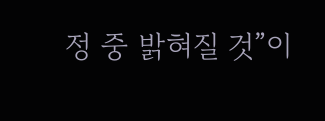정 중 밝혀질 것”이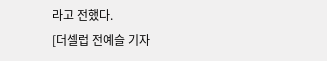라고 전했다.
[더셀럽 전예슬 기자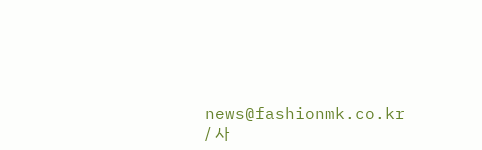news@fashionmk.co.kr / 사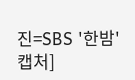진=SBS '한밤' 캡처]